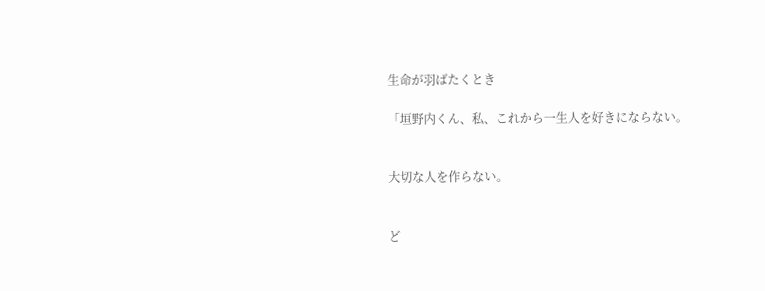生命が羽ばたくとき

「垣野内くん、私、これから一生人を好きにならない。


大切な人を作らない。


ど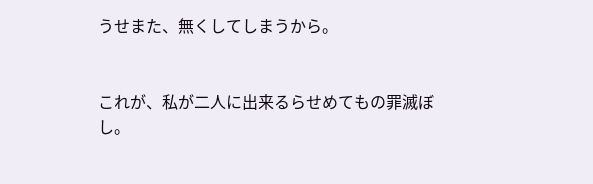うせまた、無くしてしまうから。


これが、私が二人に出来るらせめてもの罪滅ぼし。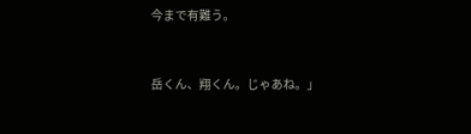今まで有難う。


岳くん、翔くん。じゃあね。」